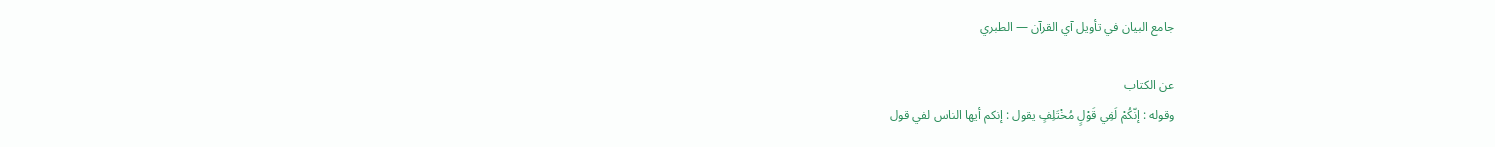جامع البيان في تأويل آي القرآن — الطبري

عن الكتاب
وقوله : إنّكُمْ لَفِي قَوْلٍ مُخْتَلِفٍ يقول : إنكم أيها الناس لفي قول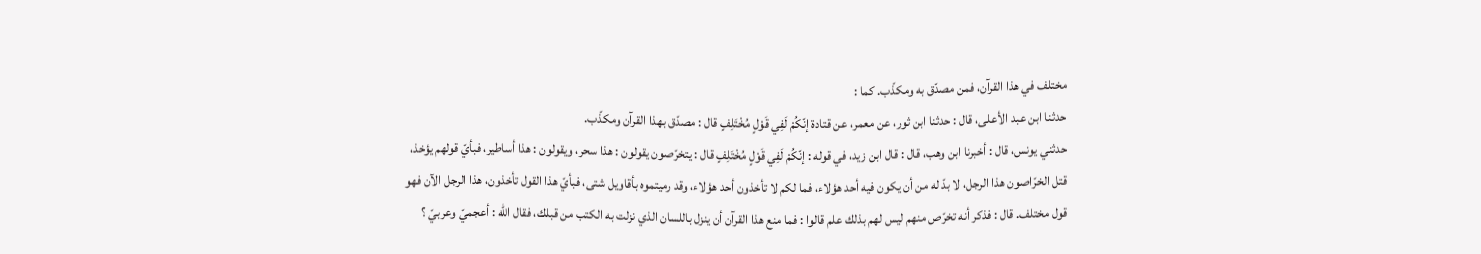مختلف في هذا القرآن، فمن مصدّق به ومكذّب. كما :
حدثنا ابن عبد الأعلى، قال : حدثنا ابن ثور، عن معمر، عن قتادة إنّكُمْ لَفِي قَوْلٍ مُخْتَلِفٍ قال : مصدّق بهذا القرآن ومكذّب.
حدثني يونس، قال : أخبرنا ابن وهب، قال : قال ابن زيد، في قوله : إنّكُمْ لَفِي قَوْلٍ مُخْتَلِفٍ قال : يتخرّصون يقولون : هذا سحر، ويقولون : هذا أساطير، فبأيّ قولهم يؤخذ، قتل الخرّاصون هذا الرجل، لا بدّ له من أن يكون فيه أحد هؤلاء، فما لكم لا تأخذون أحد هؤلاء، وقد رميتموه بأقاويل شتى، فبأيّ هذا القول تأخذون، هذا الرجل الآن فهو قول مختلف. قال : فذكر أنه تخرّص منهم ليس لهم بذلك علم قالوا : فما منع هذا القرآن أن ينزل باللسان الذي نزلت به الكتب من قبلك، فقال الله : أعجميّ وعربيّ ؟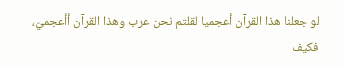لو جعلنا هذا القرآن أعجميا لقلتم نحن عرب وهذا القرآن أأعجميّ، فكيف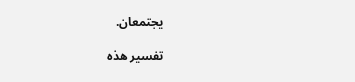يجتمعان.

تفسير هذه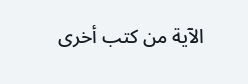الآية من كتب أخرى